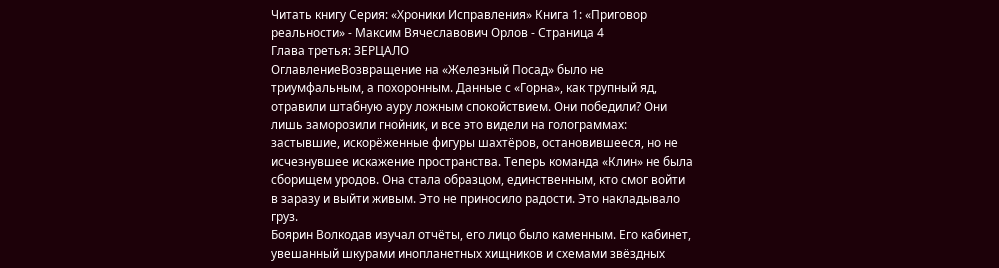Читать книгу Серия: «Хроники Исправления» Книга 1: «Приговор реальности» - Максим Вячеславович Орлов - Страница 4
Глава третья: ЗЕРЦАЛО
ОглавлениеВозвращение на «Железный Посад» было не триумфальным, а похоронным. Данные с «Горна», как трупный яд, отравили штабную ауру ложным спокойствием. Они победили? Они лишь заморозили гнойник, и все это видели на голограммах: застывшие, искорёженные фигуры шахтёров, остановившееся, но не исчезнувшее искажение пространства. Теперь команда «Клин» не была сборищем уродов. Она стала образцом, единственным, кто смог войти в заразу и выйти живым. Это не приносило радости. Это накладывало груз.
Боярин Волкодав изучал отчёты, его лицо было каменным. Его кабинет, увешанный шкурами инопланетных хищников и схемами звёздных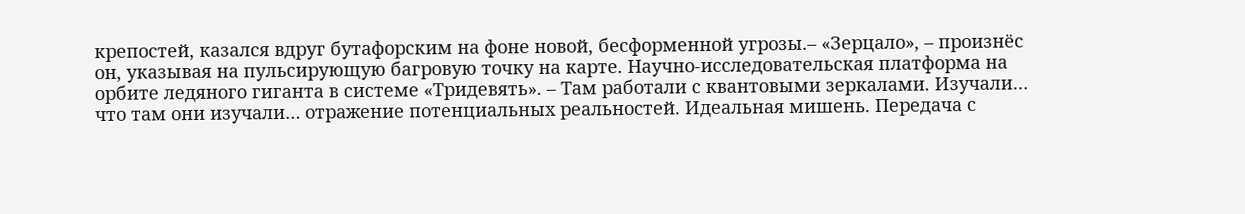крепостей, казался вдруг бутафорским на фоне новой, бесформенной угрозы.– «Зерцало», – произнёс он, указывая на пульсирующую багровую точку на карте. Научно-исследовательская платформа на орбите ледяного гиганта в системе «Тридевять». – Там работали с квантовыми зеркалами. Изучали… что там они изучали… отражение потенциальных реальностей. Идеальная мишень. Передача с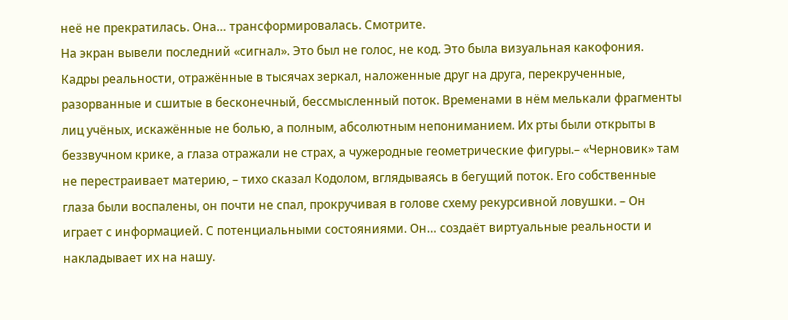неё не прекратилась. Она… трансформировалась. Смотрите.
На экран вывели последний «сигнал». Это был не голос, не код. Это была визуальная какофония. Кадры реальности, отражённые в тысячах зеркал, наложенные друг на друга, перекрученные, разорванные и сшитые в бесконечный, бессмысленный поток. Временами в нём мелькали фрагменты лиц учёных, искажённые не болью, а полным, абсолютным непониманием. Их рты были открыты в беззвучном крике, а глаза отражали не страх, а чужеродные геометрические фигуры.– «Черновик» там не перестраивает материю, – тихо сказал Кодолом, вглядываясь в бегущий поток. Его собственные глаза были воспалены, он почти не спал, прокручивая в голове схему рекурсивной ловушки. – Он играет с информацией. С потенциальными состояниями. Он… создаёт виртуальные реальности и накладывает их на нашу.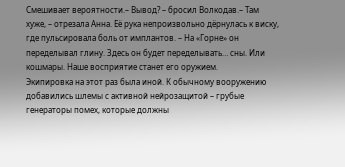Смешивает вероятности.– Вывод? – бросил Волкодав.– Там хуже, – отрезала Анна. Её рука непроизвольно дёрнулась к виску, где пульсировала боль от имплантов. – На «Горне» он переделывал глину. Здесь он будет переделывать… сны. Или кошмары. Наше восприятие станет его оружием.
Экипировка на этот раз была иной. К обычному вооружению добавились шлемы с активной нейрозащитой – грубые генераторы помех, которые должны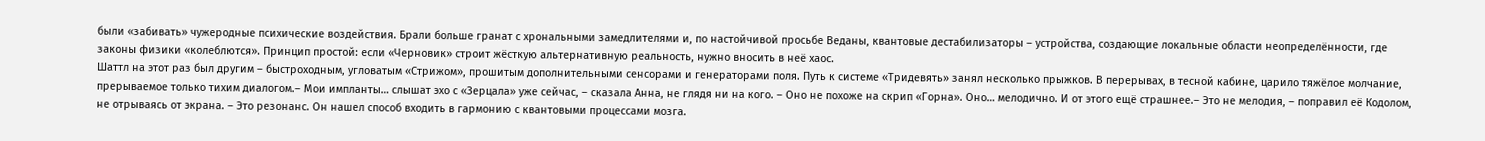были «забивать» чужеродные психические воздействия. Брали больше гранат с хрональными замедлителями и, по настойчивой просьбе Веданы, квантовые дестабилизаторы – устройства, создающие локальные области неопределённости, где законы физики «колеблются». Принцип простой: если «Черновик» строит жёсткую альтернативную реальность, нужно вносить в неё хаос.
Шаттл на этот раз был другим – быстроходным, угловатым «Стрижом», прошитым дополнительными сенсорами и генераторами поля. Путь к системе «Тридевять» занял несколько прыжков. В перерывах, в тесной кабине, царило тяжёлое молчание, прерываемое только тихим диалогом.– Мои импланты… слышат эхо с «Зерцала» уже сейчас, – сказала Анна, не глядя ни на кого. – Оно не похоже на скрип «Горна». Оно… мелодично. И от этого ещё страшнее.– Это не мелодия, – поправил её Кодолом, не отрываясь от экрана. – Это резонанс. Он нашел способ входить в гармонию с квантовыми процессами мозга.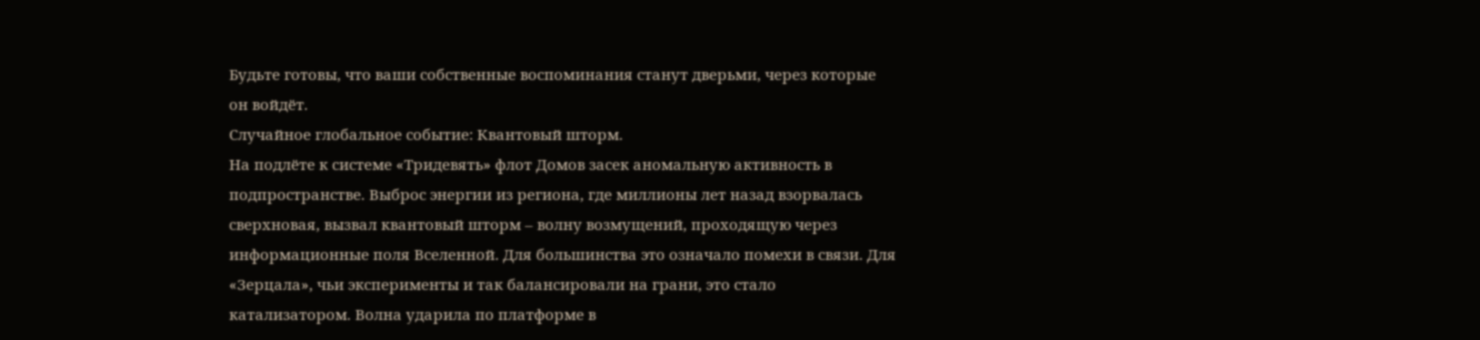Будьте готовы, что ваши собственные воспоминания станут дверьми, через которые он войдёт.
Случайное глобальное событие: Квантовый шторм.
На подлёте к системе «Тридевять» флот Домов засек аномальную активность в подпространстве. Выброс энергии из региона, где миллионы лет назад взорвалась сверхновая, вызвал квантовый шторм – волну возмущений, проходящую через информационные поля Вселенной. Для большинства это означало помехи в связи. Для «Зерцала», чьи эксперименты и так балансировали на грани, это стало катализатором. Волна ударила по платформе в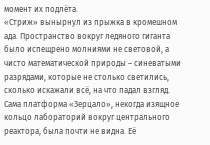момент их подлёта.
«Стриж» вынырнул из прыжка в кромешном ада. Пространство вокруг ледяного гиганта было испещрено молниями не световой, а чисто математической природы – синеватыми разрядами, которые не столько светились, сколько искажали всё, на что падал взгляд. Сама платформа «Зерцало», некогда изящное кольцо лабораторий вокруг центрального реактора, была почти не видна. Её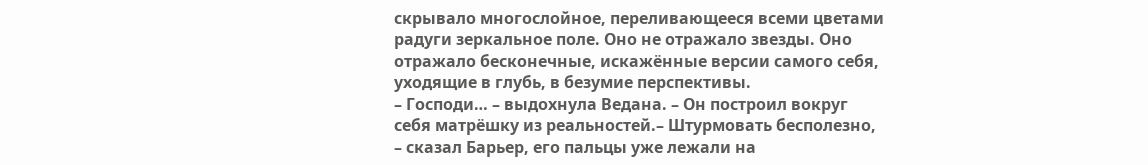скрывало многослойное, переливающееся всеми цветами радуги зеркальное поле. Оно не отражало звезды. Оно отражало бесконечные, искажённые версии самого себя, уходящие в глубь, в безумие перспективы.
– Господи… – выдохнула Ведана. – Он построил вокруг себя матрёшку из реальностей.– Штурмовать бесполезно, – сказал Барьер, его пальцы уже лежали на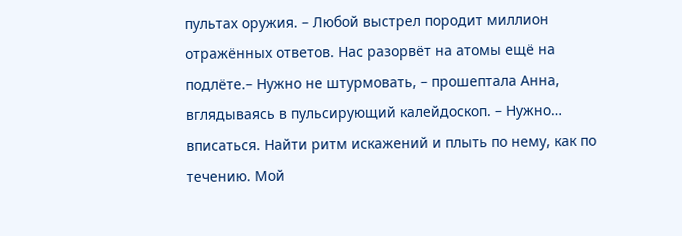пультах оружия. – Любой выстрел породит миллион отражённых ответов. Нас разорвёт на атомы ещё на подлёте.– Нужно не штурмовать, – прошептала Анна, вглядываясь в пульсирующий калейдоскоп. – Нужно… вписаться. Найти ритм искажений и плыть по нему, как по течению. Мой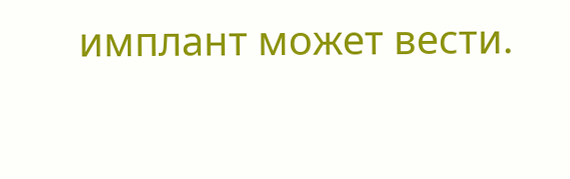имплант может вести.